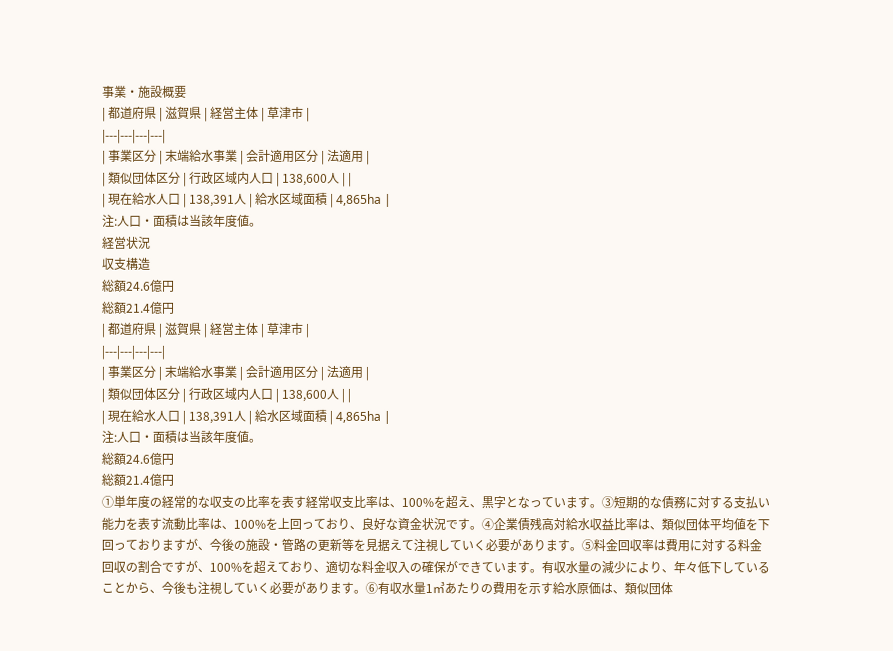事業・施設概要
| 都道府県 | 滋賀県 | 経営主体 | 草津市 |
|---|---|---|---|
| 事業区分 | 末端給水事業 | 会計適用区分 | 法適用 |
| 類似団体区分 | 行政区域内人口 | 138,600人 | |
| 現在給水人口 | 138,391人 | 給水区域面積 | 4,865ha |
注:人口・面積は当該年度値。
経営状況
収支構造
総額24.6億円
総額21.4億円
| 都道府県 | 滋賀県 | 経営主体 | 草津市 |
|---|---|---|---|
| 事業区分 | 末端給水事業 | 会計適用区分 | 法適用 |
| 類似団体区分 | 行政区域内人口 | 138,600人 | |
| 現在給水人口 | 138,391人 | 給水区域面積 | 4,865ha |
注:人口・面積は当該年度値。
総額24.6億円
総額21.4億円
①単年度の経常的な収支の比率を表す経常収支比率は、100%を超え、黒字となっています。③短期的な債務に対する支払い能力を表す流動比率は、100%を上回っており、良好な資金状況です。④企業債残高対給水収益比率は、類似団体平均値を下回っておりますが、今後の施設・管路の更新等を見据えて注視していく必要があります。⑤料金回収率は費用に対する料金回収の割合ですが、100%を超えており、適切な料金収入の確保ができています。有収水量の減少により、年々低下していることから、今後も注視していく必要があります。⑥有収水量1㎥あたりの費用を示す給水原価は、類似団体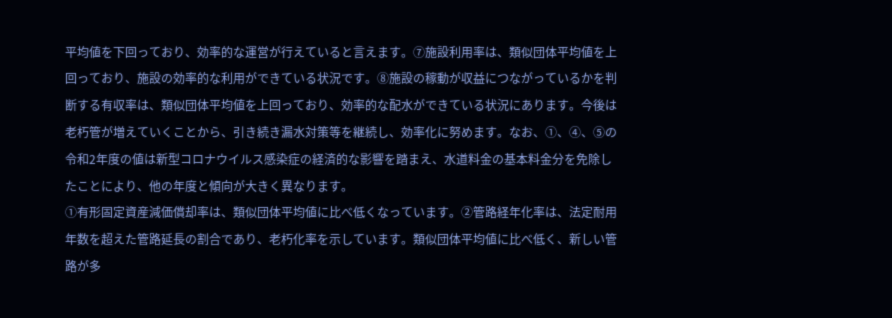平均値を下回っており、効率的な運営が行えていると言えます。⑦施設利用率は、類似団体平均値を上回っており、施設の効率的な利用ができている状況です。⑧施設の稼動が収益につながっているかを判断する有収率は、類似団体平均値を上回っており、効率的な配水ができている状況にあります。今後は老朽管が増えていくことから、引き続き漏水対策等を継続し、効率化に努めます。なお、①、④、⑤の令和2年度の値は新型コロナウイルス感染症の経済的な影響を踏まえ、水道料金の基本料金分を免除したことにより、他の年度と傾向が大きく異なります。
①有形固定資産減価償却率は、類似団体平均値に比べ低くなっています。②管路経年化率は、法定耐用年数を超えた管路延長の割合であり、老朽化率を示しています。類似団体平均値に比べ低く、新しい管路が多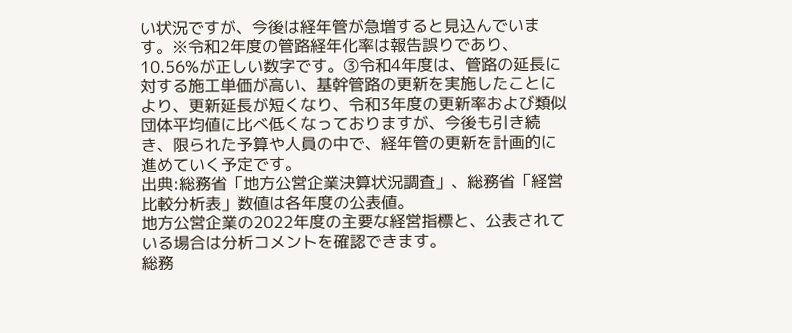い状況ですが、今後は経年管が急増すると見込んでいます。※令和2年度の管路経年化率は報告誤りであり、10.56%が正しい数字です。③令和4年度は、管路の延長に対する施工単価が高い、基幹管路の更新を実施したことにより、更新延長が短くなり、令和3年度の更新率および類似団体平均値に比べ低くなっておりますが、今後も引き続き、限られた予算や人員の中で、経年管の更新を計画的に進めていく予定です。
出典:総務省「地方公営企業決算状況調査」、総務省「経営比較分析表」数値は各年度の公表値。
地方公営企業の2022年度の主要な経営指標と、公表されている場合は分析コメントを確認できます。
総務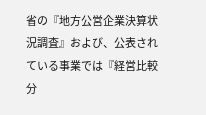省の『地方公営企業決算状況調査』および、公表されている事業では『経営比較分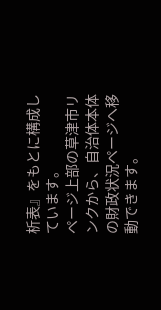析表』をもとに構成しています。
ページ上部の草津市リンクから、自治体本体の財政状況ページへ移動できます。